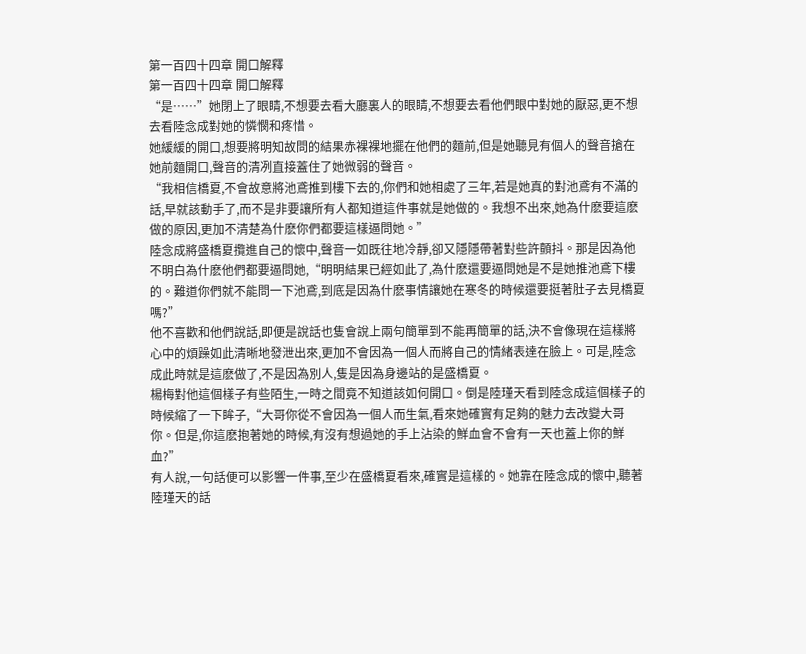第一百四十四章 開口解釋
第一百四十四章 開口解釋
“是……”她閉上了眼睛,不想要去看大廳裏人的眼睛,不想要去看他們眼中對她的厭惡,更不想去看陸念成對她的憐憫和疼惜。
她緩緩的開口,想要將明知故問的結果赤裸裸地擺在他們的麵前,但是她聽見有個人的聲音搶在她前麵開口,聲音的清冽直接蓋住了她微弱的聲音。
“我相信橋夏,不會故意將池鳶推到樓下去的,你們和她相處了三年,若是她真的對池鳶有不滿的話,早就該動手了,而不是非要讓所有人都知道這件事就是她做的。我想不出來,她為什麽要這麽做的原因,更加不清楚為什麽你們都要這樣逼問她。”
陸念成將盛橋夏攬進自己的懷中,聲音一如既往地冷靜,卻又隱隱帶著對些許顫抖。那是因為他不明白為什麽他們都要逼問她,“明明結果已經如此了,為什麽還要逼問她是不是她推池鳶下樓的。難道你們就不能問一下池鳶,到底是因為什麽事情讓她在寒冬的時候還要挺著肚子去見橋夏嗎?”
他不喜歡和他們說話,即便是說話也隻會說上兩句簡單到不能再簡單的話,決不會像現在這樣將心中的煩躁如此清晰地發泄出來,更加不會因為一個人而將自己的情緒表達在臉上。可是,陸念成此時就是這麽做了,不是因為別人,隻是因為身邊站的是盛橋夏。
楊梅對他這個樣子有些陌生,一時之間竟不知道該如何開口。倒是陸瑾天看到陸念成這個樣子的時候縮了一下眸子,“大哥你從不會因為一個人而生氣,看來她確實有足夠的魅力去改變大哥你。但是,你這麽抱著她的時候,有沒有想過她的手上沾染的鮮血會不會有一天也蓋上你的鮮血?”
有人說,一句話便可以影響一件事,至少在盛橋夏看來,確實是這樣的。她靠在陸念成的懷中,聽著陸瑾天的話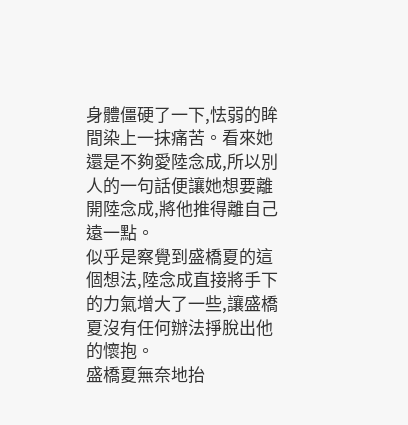身體僵硬了一下,怯弱的眸間染上一抹痛苦。看來她還是不夠愛陸念成,所以別人的一句話便讓她想要離開陸念成,將他推得離自己遠一點。
似乎是察覺到盛橋夏的這個想法,陸念成直接將手下的力氣增大了一些,讓盛橋夏沒有任何辦法掙脫出他的懷抱。
盛橋夏無奈地抬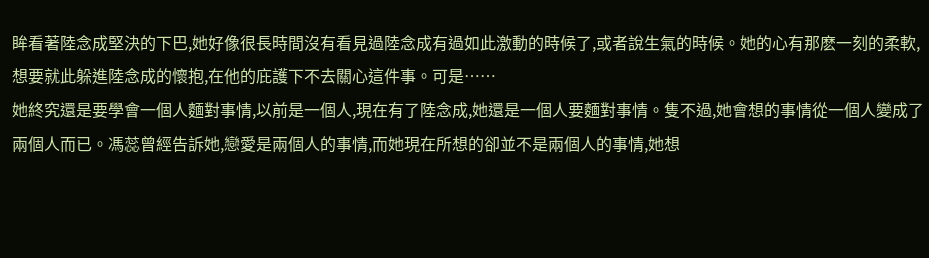眸看著陸念成堅決的下巴,她好像很長時間沒有看見過陸念成有過如此激動的時候了,或者說生氣的時候。她的心有那麽一刻的柔軟,想要就此躲進陸念成的懷抱,在他的庇護下不去關心這件事。可是……
她終究還是要學會一個人麵對事情,以前是一個人,現在有了陸念成,她還是一個人要麵對事情。隻不過,她會想的事情從一個人變成了兩個人而已。馮蕊曾經告訴她,戀愛是兩個人的事情,而她現在所想的卻並不是兩個人的事情,她想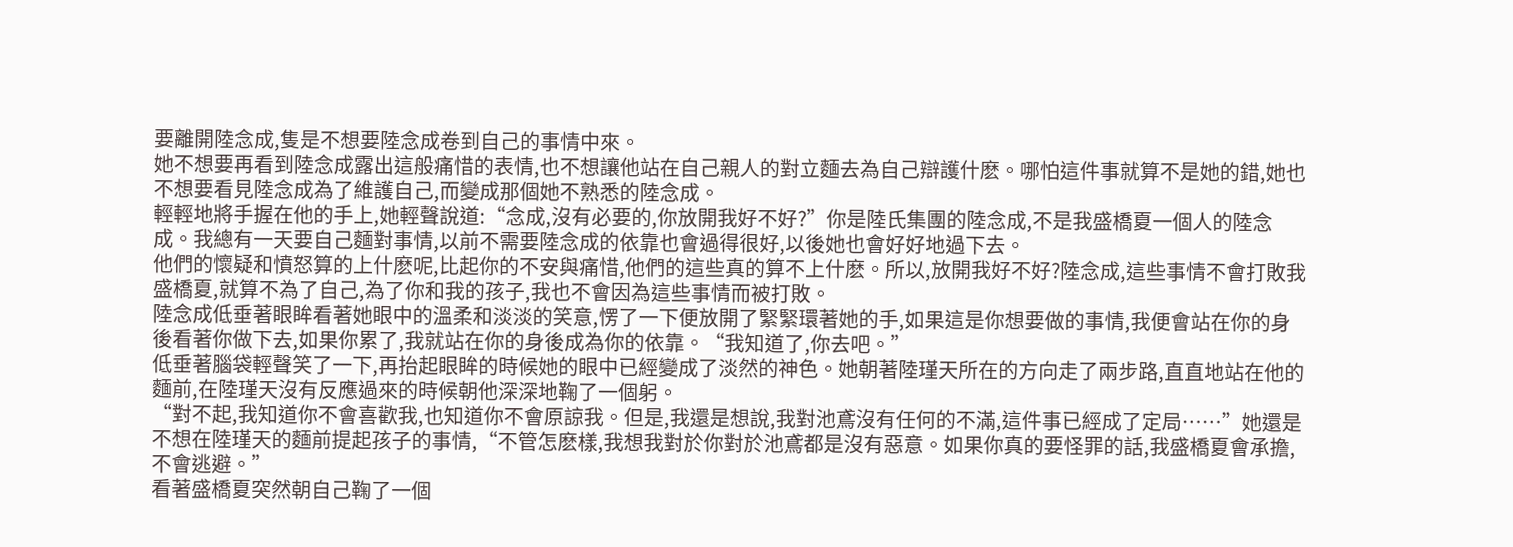要離開陸念成,隻是不想要陸念成卷到自己的事情中來。
她不想要再看到陸念成露出這般痛惜的表情,也不想讓他站在自己親人的對立麵去為自己辯護什麽。哪怕這件事就算不是她的錯,她也不想要看見陸念成為了維護自己,而變成那個她不熟悉的陸念成。
輕輕地將手握在他的手上,她輕聲說道:“念成,沒有必要的,你放開我好不好?”你是陸氏集團的陸念成,不是我盛橋夏一個人的陸念成。我總有一天要自己麵對事情,以前不需要陸念成的依靠也會過得很好,以後她也會好好地過下去。
他們的懷疑和憤怒算的上什麽呢,比起你的不安與痛惜,他們的這些真的算不上什麽。所以,放開我好不好?陸念成,這些事情不會打敗我盛橋夏,就算不為了自己,為了你和我的孩子,我也不會因為這些事情而被打敗。
陸念成低垂著眼眸看著她眼中的溫柔和淡淡的笑意,愣了一下便放開了緊緊環著她的手,如果這是你想要做的事情,我便會站在你的身後看著你做下去,如果你累了,我就站在你的身後成為你的依靠。“我知道了,你去吧。”
低垂著腦袋輕聲笑了一下,再抬起眼眸的時候她的眼中已經變成了淡然的神色。她朝著陸瑾天所在的方向走了兩步路,直直地站在他的麵前,在陸瑾天沒有反應過來的時候朝他深深地鞠了一個躬。
“對不起,我知道你不會喜歡我,也知道你不會原諒我。但是,我還是想說,我對池鳶沒有任何的不滿,這件事已經成了定局……”她還是不想在陸瑾天的麵前提起孩子的事情,“不管怎麽樣,我想我對於你對於池鳶都是沒有惡意。如果你真的要怪罪的話,我盛橋夏會承擔,不會逃避。”
看著盛橋夏突然朝自己鞠了一個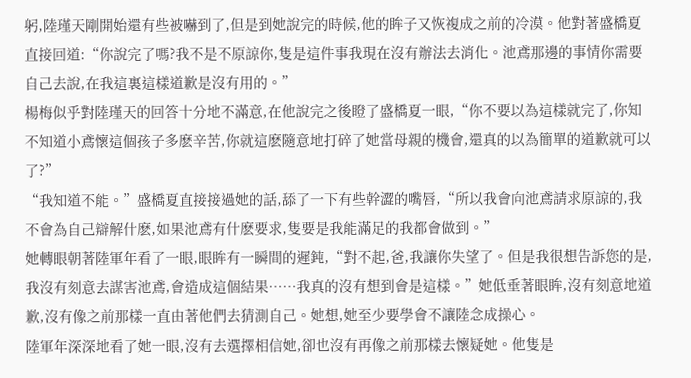躬,陸瑾天剛開始還有些被嚇到了,但是到她說完的時候,他的眸子又恢複成之前的冷漠。他對著盛橋夏直接回道:“你說完了嗎?我不是不原諒你,隻是這件事我現在沒有辦法去消化。池鳶那邊的事情你需要自己去說,在我這裏這樣道歉是沒有用的。”
楊梅似乎對陸瑾天的回答十分地不滿意,在他說完之後瞪了盛橋夏一眼,“你不要以為這樣就完了,你知不知道小鳶懷這個孩子多麽辛苦,你就這麽隨意地打碎了她當母親的機會,還真的以為簡單的道歉就可以了?”
“我知道不能。”盛橋夏直接接過她的話,舔了一下有些幹澀的嘴唇,“所以我會向池鳶請求原諒的,我不會為自己辯解什麽,如果池鳶有什麽要求,隻要是我能滿足的我都會做到。”
她轉眼朝著陸軍年看了一眼,眼眸有一瞬間的遲鈍,“對不起,爸,我讓你失望了。但是我很想告訴您的是,我沒有刻意去謀害池鳶,會造成這個結果……我真的沒有想到會是這樣。”她低垂著眼眸,沒有刻意地道歉,沒有像之前那樣一直由著他們去猜測自己。她想,她至少要學會不讓陸念成操心。
陸軍年深深地看了她一眼,沒有去選擇相信她,卻也沒有再像之前那樣去懷疑她。他隻是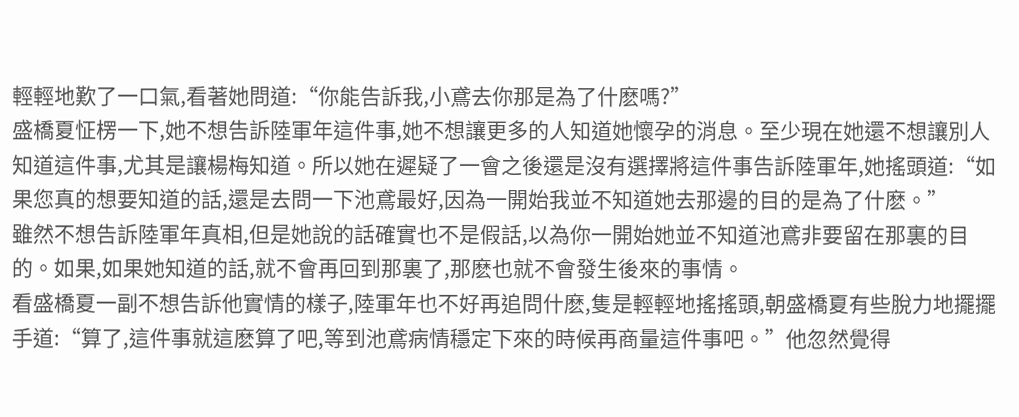輕輕地歎了一口氣,看著她問道:“你能告訴我,小鳶去你那是為了什麽嗎?”
盛橋夏怔楞一下,她不想告訴陸軍年這件事,她不想讓更多的人知道她懷孕的消息。至少現在她還不想讓別人知道這件事,尤其是讓楊梅知道。所以她在遲疑了一會之後還是沒有選擇將這件事告訴陸軍年,她搖頭道:“如果您真的想要知道的話,還是去問一下池鳶最好,因為一開始我並不知道她去那邊的目的是為了什麽。”
雖然不想告訴陸軍年真相,但是她說的話確實也不是假話,以為你一開始她並不知道池鳶非要留在那裏的目的。如果,如果她知道的話,就不會再回到那裏了,那麽也就不會發生後來的事情。
看盛橋夏一副不想告訴他實情的樣子,陸軍年也不好再追問什麽,隻是輕輕地搖搖頭,朝盛橋夏有些脫力地擺擺手道:“算了,這件事就這麽算了吧,等到池鳶病情穩定下來的時候再商量這件事吧。”他忽然覺得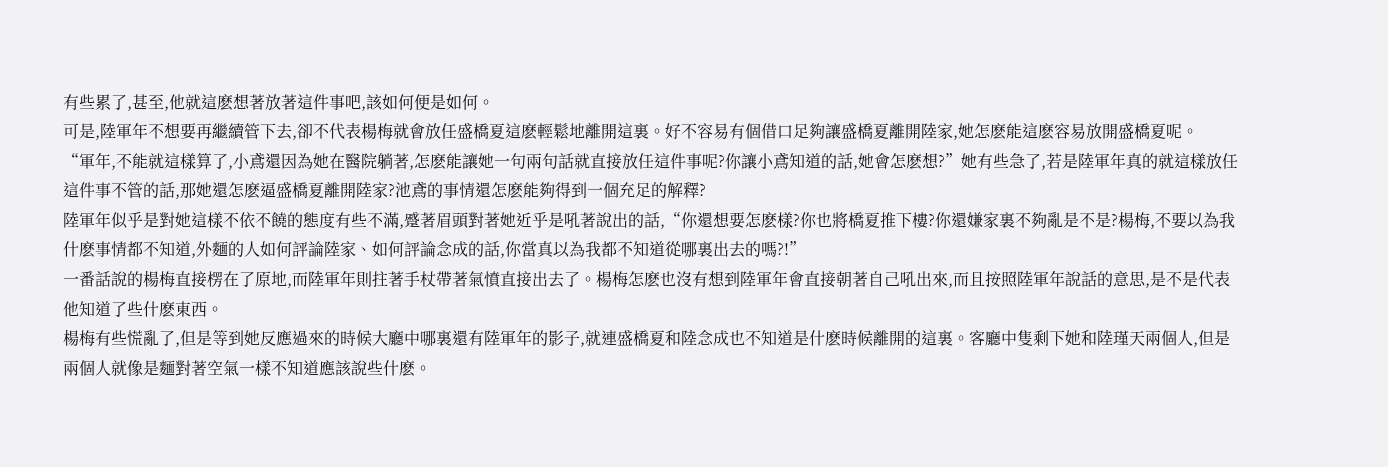有些累了,甚至,他就這麽想著放著這件事吧,該如何便是如何。
可是,陸軍年不想要再繼續管下去,卻不代表楊梅就會放任盛橋夏這麽輕鬆地離開這裏。好不容易有個借口足夠讓盛橋夏離開陸家,她怎麽能這麽容易放開盛橋夏呢。
“軍年,不能就這樣算了,小鳶還因為她在醫院躺著,怎麽能讓她一句兩句話就直接放任這件事呢?你讓小鳶知道的話,她會怎麽想?”她有些急了,若是陸軍年真的就這樣放任這件事不管的話,那她還怎麽逼盛橋夏離開陸家?池鳶的事情還怎麽能夠得到一個充足的解釋?
陸軍年似乎是對她這樣不依不饒的態度有些不滿,蹙著眉頭對著她近乎是吼著說出的話,“你還想要怎麽樣?你也將橋夏推下樓?你還嫌家裏不夠亂是不是?楊梅,不要以為我什麽事情都不知道,外麵的人如何評論陸家、如何評論念成的話,你當真以為我都不知道從哪裏出去的嗎?!”
一番話說的楊梅直接楞在了原地,而陸軍年則拄著手杖帶著氣憤直接出去了。楊梅怎麽也沒有想到陸軍年會直接朝著自己吼出來,而且按照陸軍年說話的意思,是不是代表他知道了些什麽東西。
楊梅有些慌亂了,但是等到她反應過來的時候大廳中哪裏還有陸軍年的影子,就連盛橋夏和陸念成也不知道是什麽時候離開的這裏。客廳中隻剩下她和陸瑾天兩個人,但是兩個人就像是麵對著空氣一樣不知道應該說些什麽。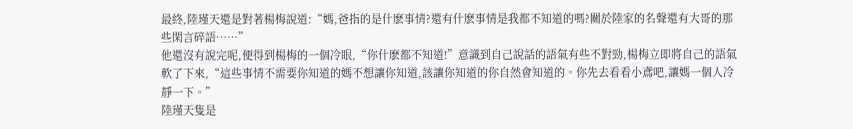最終,陸瑾天還是對著楊梅說道:“媽,爸指的是什麽事情?還有什麽事情是我都不知道的嗎?關於陸家的名聲還有大哥的那些閑言碎語……”
他還沒有說完呢,便得到楊梅的一個冷眼,“你什麽都不知道!”意識到自己說話的語氣有些不對勁,楊梅立即將自己的語氣軟了下來,“這些事情不需要你知道的媽不想讓你知道,該讓你知道的你自然會知道的。你先去看看小鳶吧,讓媽一個人冷靜一下。”
陸瑾天隻是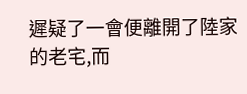遲疑了一會便離開了陸家的老宅,而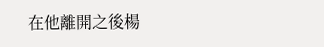在他離開之後楊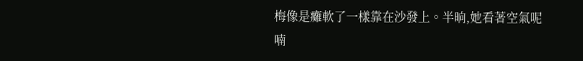梅像是癱軟了一樣靠在沙發上。半晌,她看著空氣呢喃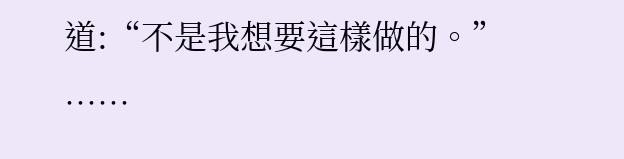道:“不是我想要這樣做的。”
……